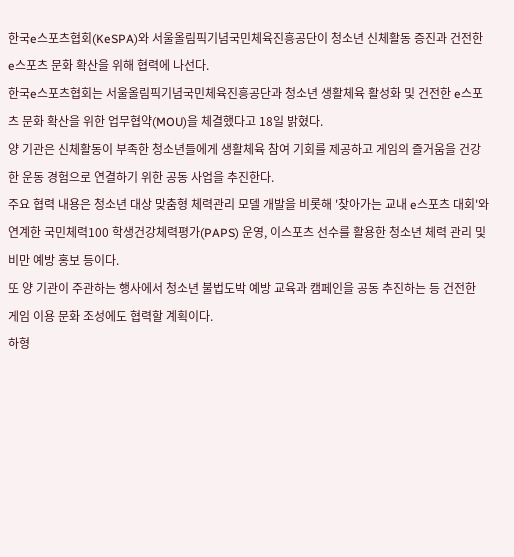한국e스포츠협회(KeSPA)와 서울올림픽기념국민체육진흥공단이 청소년 신체활동 증진과 건전한 e스포츠 문화 확산을 위해 협력에 나선다.
한국e스포츠협회는 서울올림픽기념국민체육진흥공단과 청소년 생활체육 활성화 및 건전한 e스포츠 문화 확산을 위한 업무협약(MOU)을 체결했다고 18일 밝혔다.
양 기관은 신체활동이 부족한 청소년들에게 생활체육 참여 기회를 제공하고 게임의 즐거움을 건강한 운동 경험으로 연결하기 위한 공동 사업을 추진한다.
주요 협력 내용은 청소년 대상 맞춤형 체력관리 모델 개발을 비롯해 '찾아가는 교내 e스포츠 대회'와 연계한 국민체력100 학생건강체력평가(PAPS) 운영, 이스포츠 선수를 활용한 청소년 체력 관리 및 비만 예방 홍보 등이다.
또 양 기관이 주관하는 행사에서 청소년 불법도박 예방 교육과 캠페인을 공동 추진하는 등 건전한 게임 이용 문화 조성에도 협력할 계획이다.
하형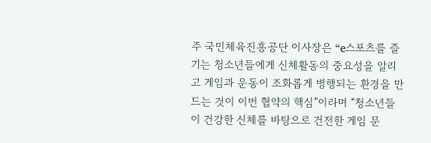주 국민체육진흥공단 이사장은 “e스포츠를 즐기는 청소년들에게 신체활동의 중요성을 알리고 게임과 운동이 조화롭게 병행되는 환경을 만드는 것이 이번 협약의 핵심”이라며 “청소년들이 건강한 신체를 바탕으로 건전한 게임 문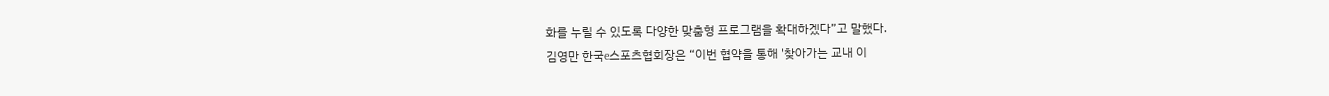화를 누릴 수 있도록 다양한 맞춤형 프로그램을 확대하겠다”고 말했다.
김영만 한국e스포츠협회장은 “이번 협약을 통해 '찾아가는 교내 이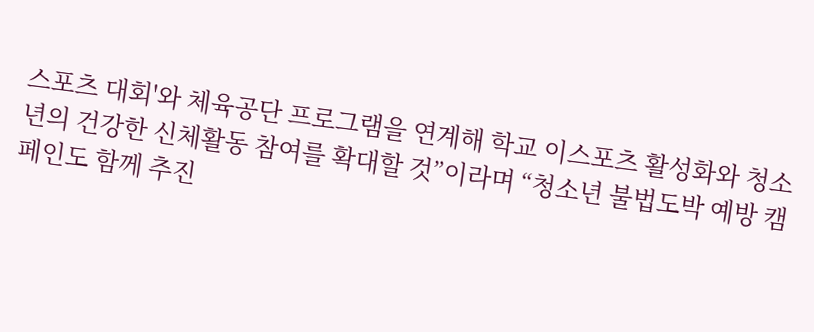스포츠 대회'와 체육공단 프로그램을 연계해 학교 이스포츠 활성화와 청소년의 건강한 신체활동 참여를 확대할 것”이라며 “청소년 불법도박 예방 캠페인도 함께 추진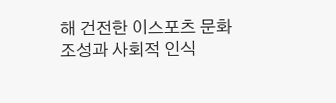해 건전한 이스포츠 문화 조성과 사회적 인식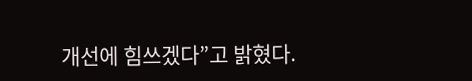개선에 힘쓰겠다”고 밝혔다.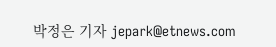박정은 기자 jepark@etnews.com